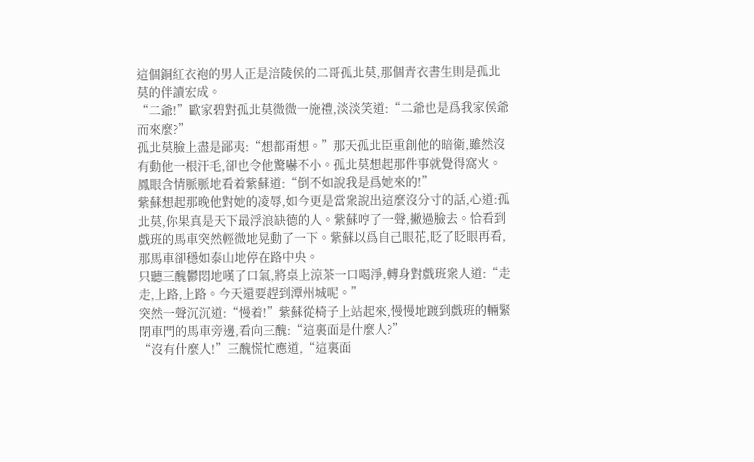這個銅紅衣袍的男人正是涪陵侯的二哥孤北莫,那個青衣書生則是孤北莫的伴讀宏成。
“二爺!”歐家碧對孤北莫微微一施禮,淡淡笑道:“二爺也是爲我家侯爺而來麼?”
孤北莫臉上盡是鄙夷:“想都甭想。”那天孤北臣重創他的暗衛,雖然沒有動他一根汗毛,卻也令他驚嚇不小。孤北莫想起那件事就覺得窩火。鳳眼含情脈脈地看着紫蘇道:“倒不如說我是爲她來的!”
紫蘇想起那晚他對她的凌辱,如今更是當衆說出這麼沒分寸的話,心道:孤北莫,你果真是天下最浮浪缺德的人。紫蘇哼了一聲,撇過臉去。恰看到戲班的馬車突然輕微地晃動了一下。紫蘇以爲自己眼花,眨了眨眼再看,那馬車卻穩如泰山地停在路中央。
只聽三醜鬱悶地嘆了口氣,將桌上涼茶一口喝淨,轉身對戲班衆人道:“走走,上路,上路。今天還要趕到潭州城呢。”
突然一聲沉沉道:“慢着!”紫蘇從椅子上站起來,慢慢地踱到戲班的輛緊閉車門的馬車旁邊,看向三醜:“這裏面是什麼人?”
“沒有什麼人!”三醜慌忙應道,“這裏面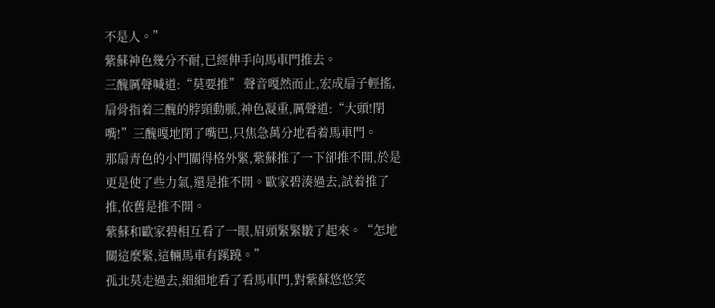不是人。”
紫蘇神色幾分不耐,已經伸手向馬車門推去。
三醜厲聲喊道:“莫要推” 聲音嘎然而止,宏成扇子輕搖,扇骨指着三醜的脖頸動脈,神色凝重,厲聲道:“大頭!閉嘴!”三醜嘎地閉了嘴巴,只焦急萬分地看着馬車門。
那扇青色的小門關得格外緊,紫蘇推了一下卻推不開,於是更是使了些力氣,還是推不開。歐家碧湊過去,試着推了推,依舊是推不開。
紫蘇和歐家碧相互看了一眼,眉頭緊緊皺了起來。“怎地關這麼緊,這輛馬車有蹊蹺。”
孤北莫走過去,細細地看了看馬車門,對紫蘇悠悠笑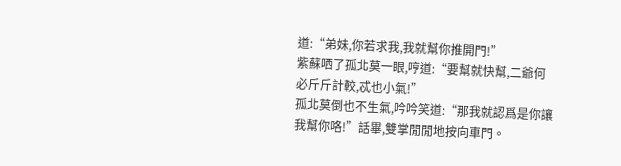道:“弟妹,你若求我,我就幫你推開門!”
紫蘇哂了孤北莫一眼,哼道:“要幫就快幫,二爺何必斤斤計較,忒也小氣!”
孤北莫倒也不生氣,吟吟笑道:“那我就認爲是你讓我幫你咯!”話畢,雙掌閒閒地按向車門。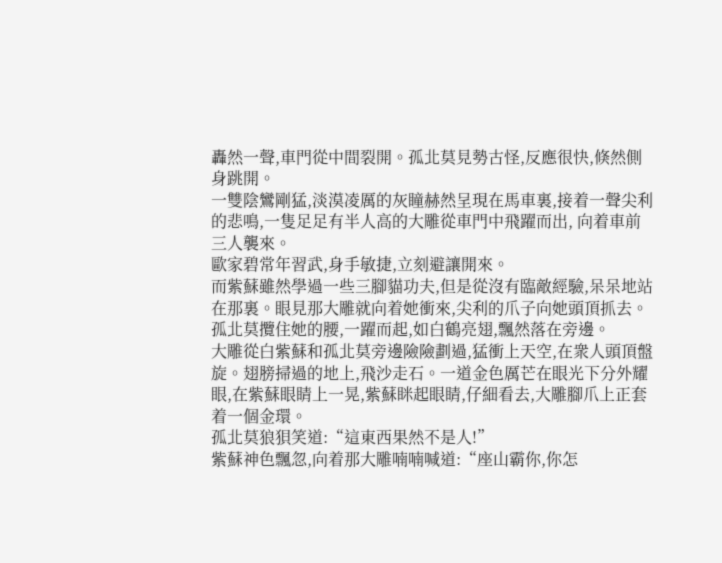轟然一聲,車門從中間裂開。孤北莫見勢古怪,反應很快,倏然側身跳開。
一雙陰鸞剛猛,淡漠凌厲的灰瞳赫然呈現在馬車裏,接着一聲尖利的悲鳴,一隻足足有半人高的大雕從車門中飛躍而出, 向着車前三人襲來。
歐家碧常年習武,身手敏捷,立刻避讓開來。
而紫蘇雖然學過一些三腳貓功夫,但是從沒有臨敵經驗,呆呆地站在那裏。眼見那大雕就向着她衝來,尖利的爪子向她頭頂抓去。孤北莫攬住她的腰,一躍而起,如白鶴亮翅,飄然落在旁邊。
大雕從白紫蘇和孤北莫旁邊險險劃過,猛衝上天空,在衆人頭頂盤旋。翅膀掃過的地上,飛沙走石。一道金色厲芒在眼光下分外耀眼,在紫蘇眼睛上一晃,紫蘇眯起眼睛,仔細看去,大雕腳爪上正套着一個金環。
孤北莫狼狽笑道:“這東西果然不是人!”
紫蘇神色飄忽,向着那大雕喃喃喊道:“座山霸你,你怎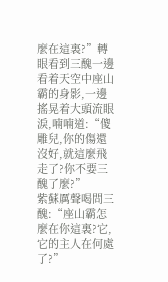麼在這裏?”轉眼看到三醜一邊看着天空中座山霸的身影,一邊搖晃着大頭流眼淚,喃喃道:“傻雕兒,你的傷還沒好,就這麼飛走了?你不要三醜了麼?”
紫蘇厲聲喝問三醜:“座山霸怎麼在你這裏?它,它的主人在何處了?”